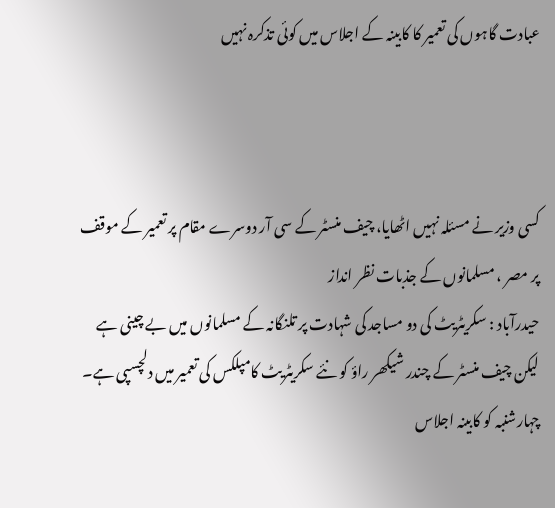عبادت گاہوں کی تعمیر کا کابینہ کے اجلاس میں کوئی تذکرہ نہیں



کسی وزیر نے مسئلہ نہیں اٹھایا، چیف منسٹر کے سی آر دوسرے مقام پر تعمیر کے موقف پر مصر ، مسلمانوں کے جذبات نظر انداز
حیدرآباد : سکریٹریٹ کی دو مساجد کی شہادت پر تلنگانہ کے مسلمانوں میں بے چینی ہے لیکن چیف منسٹر کے چندر شیکھر راؤ کو نئے سکریٹریٹ کامپلکس کی تعمیر میں دلچسپی ہے۔ چہارشنبہ کو کابینہ اجلاس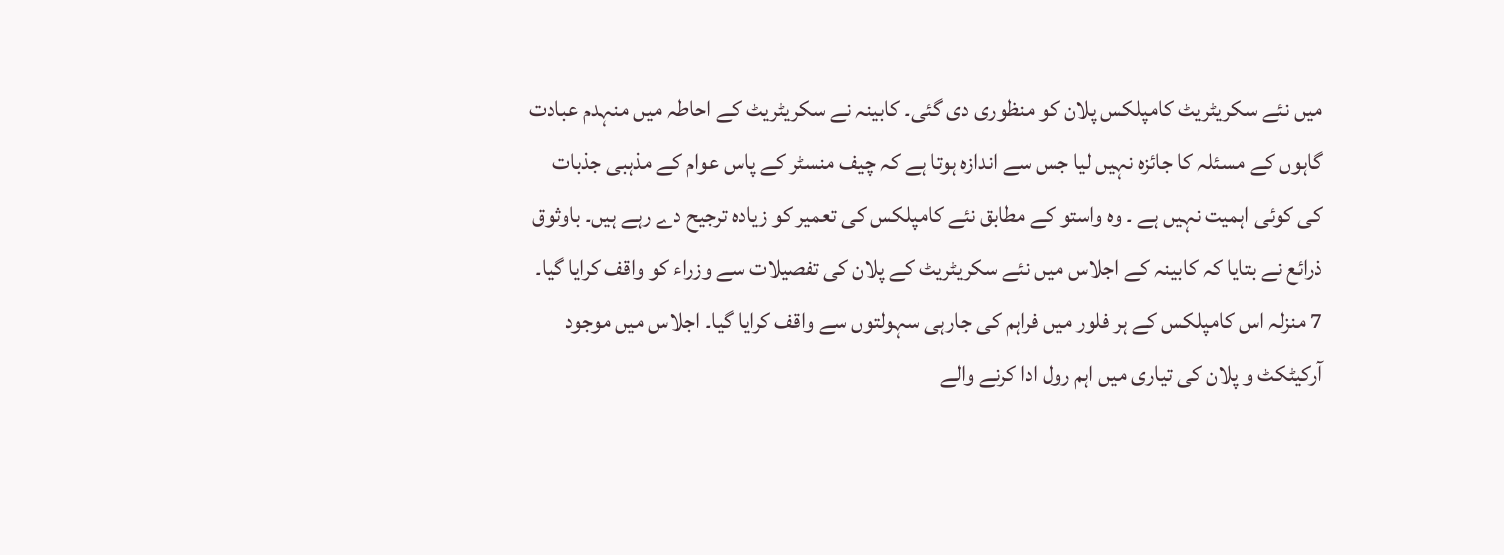میں نئے سکریٹریٹ کامپلکس پلان کو منظوری دی گئی۔ کابینہ نے سکریٹریٹ کے احاطہ میں منہدم عبادت گاہوں کے مسئلہ کا جائزہ نہیں لیا جس سے اندازہ ہوتا ہے کہ چیف منسٹر کے پاس عوام کے مذہبی جذبات کی کوئی اہمیت نہیں ہے ۔ وہ واستو کے مطابق نئے کامپلکس کی تعمیر کو زیادہ ترجیح دے رہے ہیں۔ باوثوق ذرائع نے بتایا کہ کابینہ کے اجلاس میں نئے سکریٹریٹ کے پلان کی تفصیلات سے وزراء کو واقف کرایا گیا۔ 7 منزلہ اس کامپلکس کے ہر فلور میں فراہم کی جارہی سہولتوں سے واقف کرایا گیا۔ اجلاس میں موجود آرکیٹکٹ و پلان کی تیاری میں اہم رول ادا کرنے والے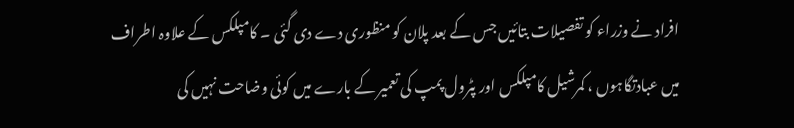افراد نے وزراء کو تفصیلات بتائیں جس کے بعد پلان کو منظوری دے دی گئی ۔ کامپلکس کے علاوہ اطراف میں عبادتگاہوں ، کمرشیل کامپلکس اور پٹرول پمپ کی تعمیر کے بارے میں کوئی وضاحت نہیں کی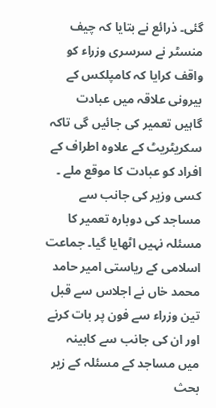گئی۔ ذرائع نے بتایا کہ چیف منسٹر نے سرسری وزراء کو واقف کرایا کہ کامپلکس کے بیرونی علاقہ میں عبادت گاہیں تعمیر کی جائیں گی تاکہ سکریٹریٹ کے علاوہ اطراف کے افراد کو عبادت کا موقع ملے ۔ کسی وزیر کی جانب سے مساجد کی دوبارہ تعمیر کا مسئلہ نہیں اٹھایا گیا۔ جماعت اسلامی کے ریاستی امیر حامد محمد خاں نے اجلاس سے قبل تین وزراء سے فون پر بات کرنے اور ان کی جانب سے کابینہ میں مساجد کے مسئلہ کے زیر بحث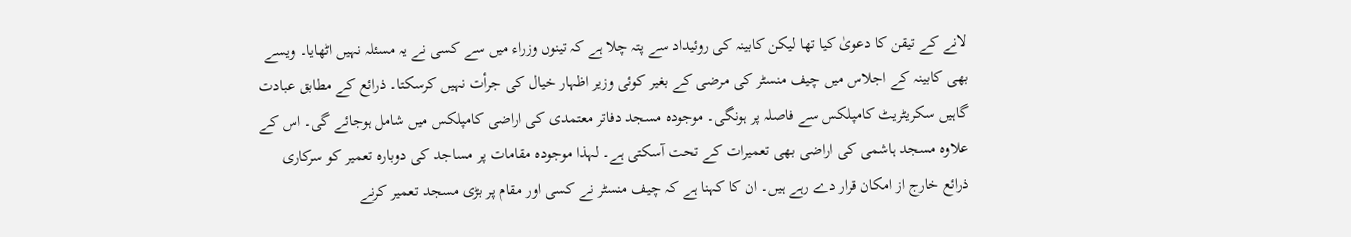لانے کے تیقن کا دعویٰ کیا تھا لیکن کابینہ کی روئیداد سے پتہ چلا ہے کہ تینوں وزراء میں سے کسی نے یہ مسئلہ نہیں اٹھایا۔ ویسے بھی کابینہ کے اجلاس میں چیف منسٹر کی مرضی کے بغیر کوئی وزیر اظہار خیال کی جرأت نہیں کرسکتا۔ ذرائع کے مطابق عبادت گاہیں سکریٹریٹ کامپلکس سے فاصلہ پر ہونگی۔ موجودہ مسجد دفاتر معتمدی کی اراضی کامپلکس میں شامل ہوجائے گی۔ اس کے علاوہ مسجد ہاشمی کی اراضی بھی تعمیرات کے تحت آسکتی ہے۔ لہذا موجودہ مقامات پر مساجد کی دوبارہ تعمیر کو سرکاری ذرائع خارج از امکان قرار دے رہے ہیں۔ ان کا کہنا ہے کہ چیف منسٹر نے کسی اور مقام پر بڑی مسجد تعمیر کرنے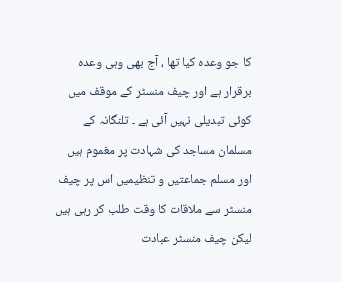کا جو وعدہ کیا تھا ، آج بھی وہی وعدہ برقرار ہے اور چیف منسٹر کے موقف میں کوئی تبدیلی نہیں آئی ہے ۔ تلنگانہ کے مسلمان مساجد کی شہادت پر مغموم ہیں اور مسلم جماعتیں و تنظیمیں اس پر چیف منسٹر سے ملاقات کا وقت طلب کر رہی ہیں لیکن چیف منسٹر عبادت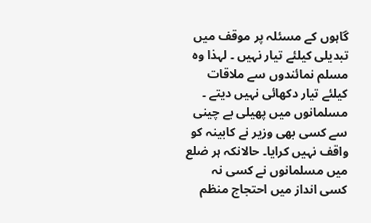گاہوں کے مسئلہ پر موقف میں تبدیلی کیلئے تیار نہیں ۔ لہذا وہ مسلم نمائندوں سے ملاقات کیلئے تیار دکھائی نہیں دیتے ۔ مسلمانوں میں پھیلی بے چینی سے کسی بھی وزیر نے کابینہ کو واقف نہیں کرایا۔ حالانکہ ہر ضلع میں مسلمانوں نے کسی نہ کسی انداز میں احتجاج منظم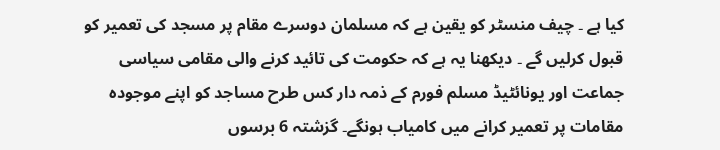کیا ہے ۔ چیف منسٹر کو یقین ہے کہ مسلمان دوسرے مقام پر مسجد کی تعمیر کو قبول کرلیں گے ۔ دیکھنا یہ ہے کہ حکومت کی تائید کرنے والی مقامی سیاسی جماعت اور یونائٹیڈ مسلم فورم کے ذمہ دار کس طرح مساجد کو اپنے موجودہ مقامات پر تعمیر کرانے میں کامیاب ہونگے۔ گزشتہ 6 برسوں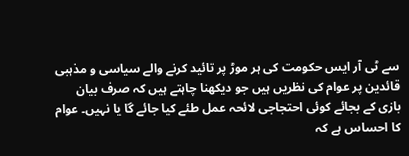سے ٹی آر ایس حکومت کی ہر موڑ پر تائید کرنے والے سیاسی و مذہبی قائدین پر عوام کی نظریں ہیں جو دیکھنا چاہتے ہیں کہ صرف بیان بازی کے بجائے کوئی احتجاجی لائحہ عمل طئے کیا جائے گا یا نہیں۔ عوام کا احساس ہے کہ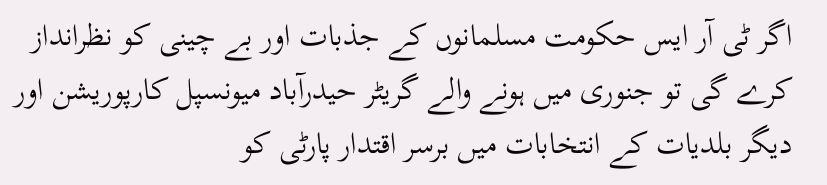اگر ٹی آر ایس حکومت مسلمانوں کے جذبات اور بے چینی کو نظرانداز کرے گی تو جنوری میں ہونے والے گریٹر حیدرآباد میونسپل کارپوریشن اور دیگر بلدیات کے انتخابات میں برسر اقتدار پارٹی کو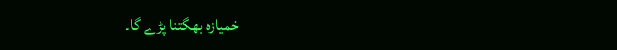خمیازہ بھگتنا پڑے گا۔